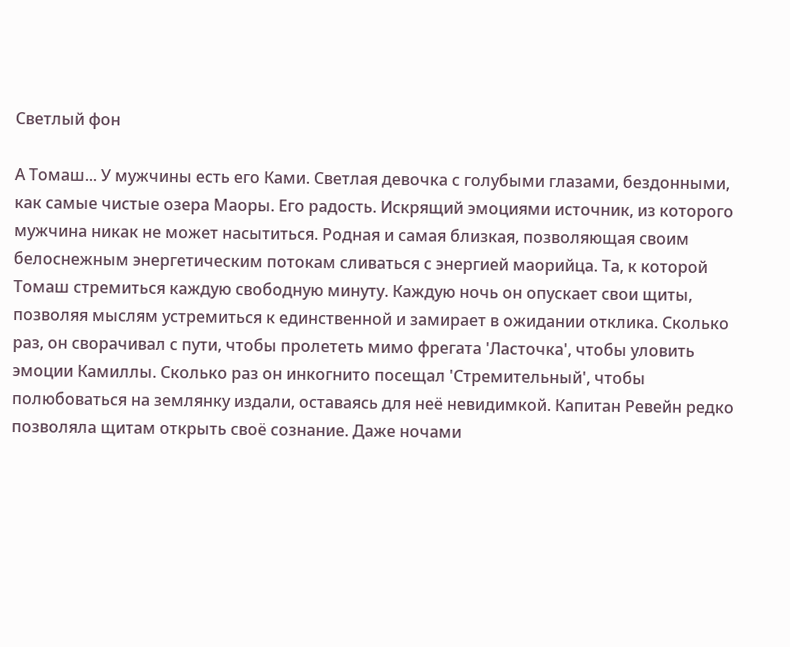Светлый фон

А Томаш... У мужчины есть его Ками. Светлая девочка с голубыми глазами, бездонными, как самые чистые озера Маоры. Его радость. Искрящий эмоциями источник, из которого мужчина никак не может насытиться. Родная и самая близкая, позволяющая своим белоснежным энергетическим потокам сливаться с энергией маорийца. Та, к которой Томаш стремиться каждую свободную минуту. Каждую ночь он опускает свои щиты, позволяя мыслям устремиться к единственной и замирает в ожидании отклика. Сколько раз, он сворачивал с пути, чтобы пролететь мимо фрегата 'Ласточка', чтобы уловить эмоции Камиллы. Сколько раз он инкогнито посещал 'Стремительный', чтобы полюбоваться на землянку издали, оставаясь для неё невидимкой. Капитан Ревейн редко позволяла щитам открыть своё сознание. Даже ночами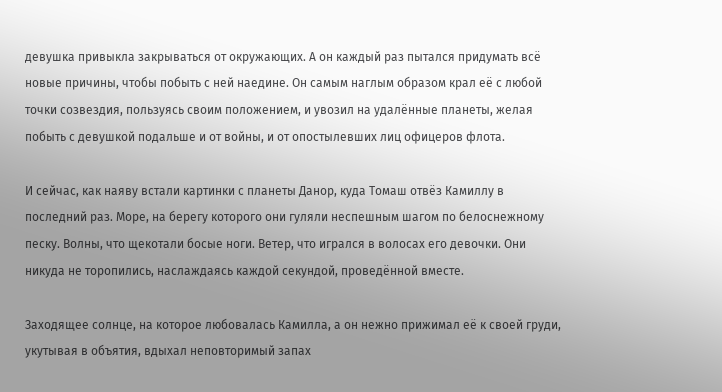девушка привыкла закрываться от окружающих. А он каждый раз пытался придумать всё новые причины, чтобы побыть с ней наедине. Он самым наглым образом крал её с любой точки созвездия, пользуясь своим положением, и увозил на удалённые планеты, желая побыть с девушкой подальше и от войны, и от опостылевших лиц офицеров флота.

И сейчас, как наяву встали картинки с планеты Данор, куда Томаш отвёз Камиллу в последний раз. Море, на берегу которого они гуляли неспешным шагом по белоснежному песку. Волны, что щекотали босые ноги. Ветер, что игрался в волосах его девочки. Они никуда не торопились, наслаждаясь каждой секундой, проведённой вместе.

Заходящее солнце, на которое любовалась Камилла, а он нежно прижимал её к своей груди, укутывая в объятия, вдыхал неповторимый запах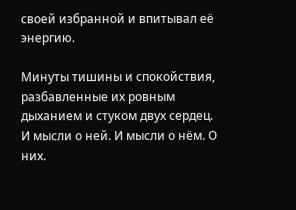своей избранной и впитывал её энергию.

Минуты тишины и спокойствия, разбавленные их ровным дыханием и стуком двух сердец. И мысли о ней. И мысли о нём. О них.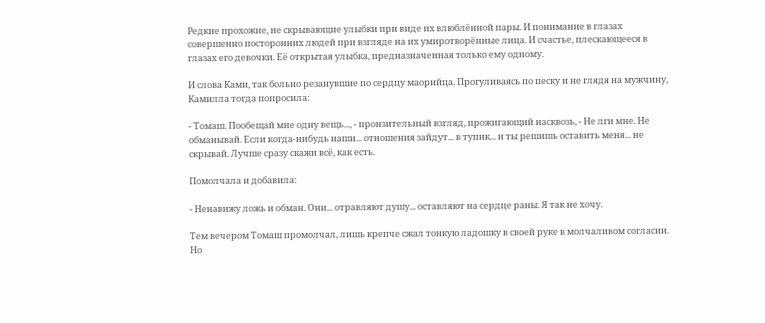Редкие прохожие, не скрывающие улыбки при виде их влюблённой пары. И понимание в глазах совершенно посторонних людей при взгляде на их умиротворённые лица. И счастье, плескающееся в глазах его девочки. Её открытая улыбка, предназначенная только ему одному.

И слова Ками, так больно резанувшие по сердцу маорийца. Прогуливаясь по песку и не глядя на мужчину, Камилла тогда попросила:

- Томаш. Пообещай мне одну вещь..., - пронзительный взгляд, прожигающий насквозь, - Не лги мне. Не обманывай. Если когда-нибудь наши... отношения зайдут... в тупик... и ты решишь оставить меня... не скрывай. Лучше сразу скажи всё, как есть.

Помолчала и добавила:

- Ненавижу ложь и обман. Они... отравляют душу... оставляют на сердце раны. Я так не хочу.

Тем вечером Томаш промолчал, лишь крепче сжал тонкую ладошку в своей руке в молчаливом согласии. Но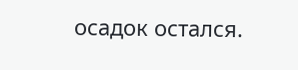осадок остался.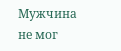Мужчина не мог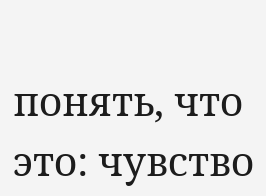понять, что это: чувство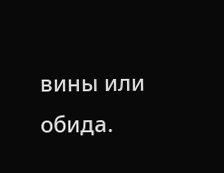вины или обида.